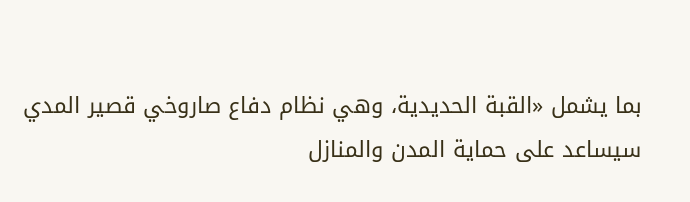بما يشمل «القبة الحديدية، وهي نظام دفاع صاروخي قصير المدي سيساعد على حماية المدن والمنازل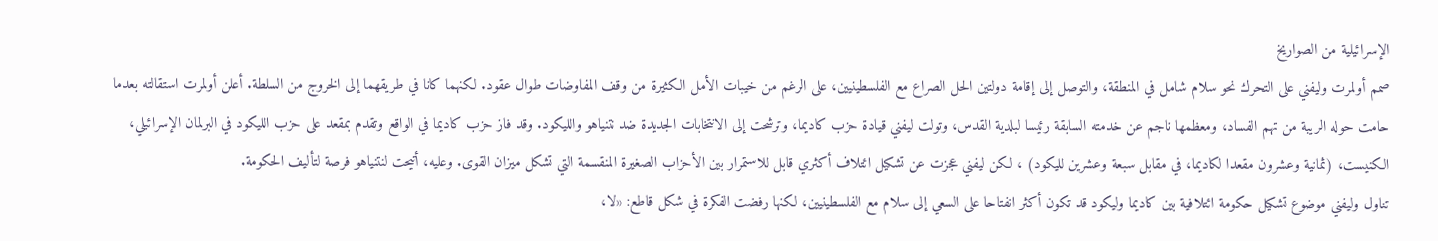الإسرائيلية من الصواريخ
صمم أولمرت وليفني على التحرك نحو سلام شامل في المنطقة، والتوصل إلى إقامة دولتين الحل الصراع مع الفلسطينيين، على الرغم من خيبات الأمل الكثيرة من وقف المفاوضات طوال عقود. لكنهما كانا في طريقهما إلى الخروج من السلطة. أعلن أولمرت استقالته بعدما حامت حوله الريبة من تهم الفساد، ومعظمها ناجم عن خدمته السابقة رئيسا لبلدية القدس، وتولت ليفني قيادة حزب كاديما، وترشحت إلى الانتخابات الجديدة ضد نتنياهو والليكود. وقد فاز حزب كاديما في الواقع وتقدم بمقعد على حزب الليكود في البرلمان الإسرائيلي، الكنيست، (ثمانية وعشرون مقعدا لكاديما، في مقابل سبعة وعشرين لليكود) ، لكن ليفني عجزت عن تشكيل ائتلاف أكثري قابل للاستمرار بين الأحزاب الصغيرة المنقسمة التي تشكل ميزان القوى. وعليه، أتيحت لنتنياهو فرصة لتأليف الحكومة.
تناول وليفني موضوع تشكيل حكومة ائتلافية بين كاديما وليكود قد تكون أكثر انفتاحا على السعي إلى سلام مع الفلسطينيين، لكنها رفضت الفكرة في شكل قاطع: «لا،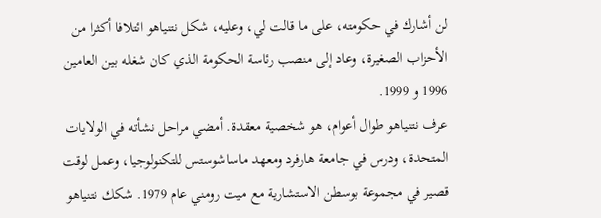لن أشارك في حکومته، على ما قالت لي، وعليه، شكل نتنياهو ائتلافا أكثرا من الأحزاب الصغيرة، وعاد إلى منصب رئاسة الحكومة الذي كان شغله بين العامين 1996 و 1999.
عرف نتنياهو طوال أعوام، هو شخصية معقدة. أمضي مراحل نشأته في الولايات المتحدة، ودرس في جامعة هارفرد ومعهد ماساشوستس للتكنولوجيا، وعمل لوقت قصير في مجموعة بوسطن الاستشارية مع ميت رومني عام 1979. شكك نتنياهو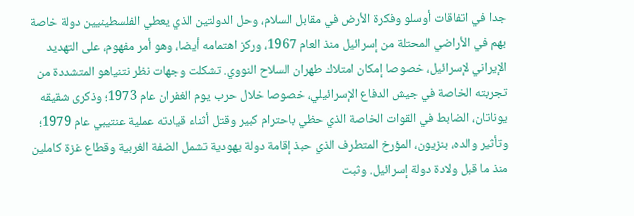جدا في اتفاقات أوسلو وفكرة الأرض في مقابل السلام، وحل الدولتين الذي يعطي الفلسطينيين دولة خاصة بهم في الأراضي المحتلة من إسرائيل منذ العام 1967، وركز اهتمامه أيضا، وهو أمر مفهوم، على التهديد الإيراني لإسرائيل، خصوصا إمكان امتلاك طهران السلاح النووي. تشكلت وجهات نظر نتنياهو المتشددة من تجربته الخاصة في جيش الدفاع الإسرائيلي، خصوصا خلال حرب يوم الغفران عام 1973؛ وذكرى شقيقه يوناتان، الضابط في القوات الخاصة الذي حظي باحترام كبير وقتل أثناء قيادته عملية عنتيبي عام 1979؛ وتأثير والده، بنزيون، المؤرخ المتطرف الذي حبذ إقامة دولة يهودية تشمل الضفة الغربية وقطاع غزة كاملين منذ ما قبل ولادة دولة إسرائيل. وثبت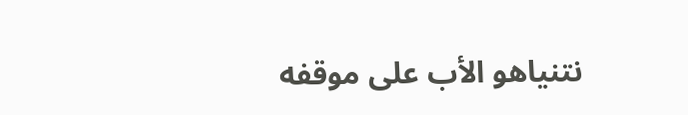نتنياهو الأب على موقفه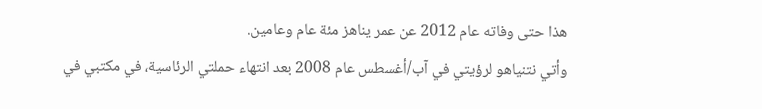هذا حتى وفاته عام 2012 عن عمر يناهز مئة عام وعامين.
وأتي نتنياهو لرؤيتي في آب/أغسطس عام 2008 بعد انتهاء حملتي الرئاسية، في مكتبي في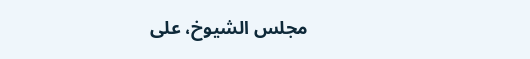مجلس الشيوخ، على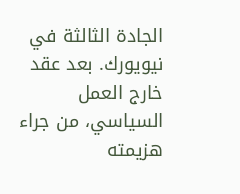الجادة الثالثة في نيويورك. بعد عقد خارج العمل السياسي، من جراء هزيمته